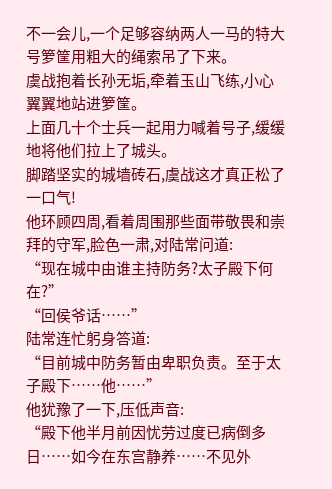不一会儿,一个足够容纳两人一马的特大号箩筐用粗大的绳索吊了下来。
虞战抱着长孙无垢,牵着玉山飞练,小心翼翼地站进箩筐。
上面几十个士兵一起用力喊着号子,缓缓地将他们拉上了城头。
脚踏坚实的城墙砖石,虞战这才真正松了一口气!
他环顾四周,看着周围那些面带敬畏和崇拜的守军,脸色一肃,对陆常问道:
“现在城中由谁主持防务?太子殿下何在?”
“回侯爷话……”
陆常连忙躬身答道:
“目前城中防务暂由卑职负责。至于太子殿下……他……”
他犹豫了一下,压低声音:
“殿下他半月前因忧劳过度已病倒多日……如今在东宫静养……不见外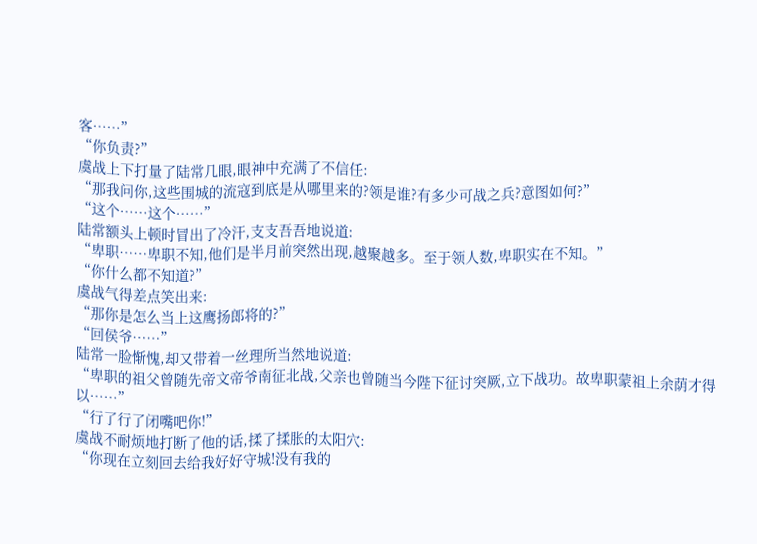客……”
“你负责?”
虞战上下打量了陆常几眼,眼神中充满了不信任:
“那我问你,这些围城的流寇到底是从哪里来的?领是谁?有多少可战之兵?意图如何?”
“这个……这个……”
陆常额头上顿时冒出了冷汗,支支吾吾地说道:
“卑职……卑职不知,他们是半月前突然出现,越聚越多。至于领人数,卑职实在不知。”
“你什么都不知道?”
虞战气得差点笑出来:
“那你是怎么当上这鹰扬郎将的?”
“回侯爷……”
陆常一脸惭愧,却又带着一丝理所当然地说道:
“卑职的祖父曾随先帝文帝爷南征北战,父亲也曾随当今陛下征讨突厥,立下战功。故卑职蒙祖上余荫才得以……”
“行了行了闭嘴吧你!”
虞战不耐烦地打断了他的话,揉了揉胀的太阳穴:
“你现在立刻回去给我好好守城!没有我的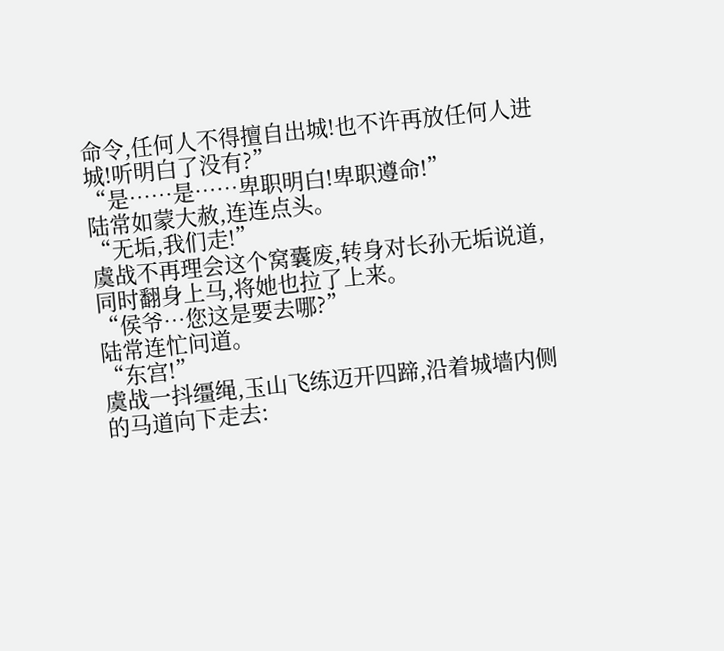命令,任何人不得擅自出城!也不许再放任何人进城!听明白了没有?”
“是……是……卑职明白!卑职遵命!”
陆常如蒙大赦,连连点头。
“无垢,我们走!”
虞战不再理会这个窝囊废,转身对长孙无垢说道,同时翻身上马,将她也拉了上来。
“侯爷…您这是要去哪?”
陆常连忙问道。
“东宫!”
虞战一抖缰绳,玉山飞练迈开四蹄,沿着城墙内侧的马道向下走去: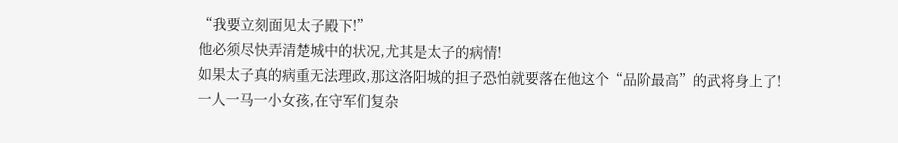“我要立刻面见太子殿下!”
他必须尽快弄清楚城中的状况,尤其是太子的病情!
如果太子真的病重无法理政,那这洛阳城的担子恐怕就要落在他这个“品阶最高”的武将身上了!
一人一马一小女孩,在守军们复杂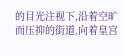的目光注视下,沿着空旷而压抑的街道,向着皇宫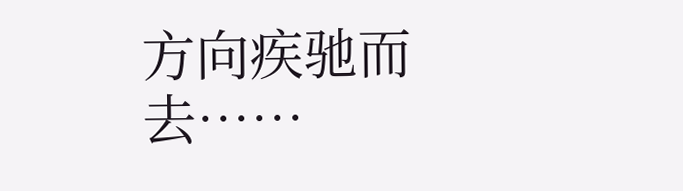方向疾驰而去……